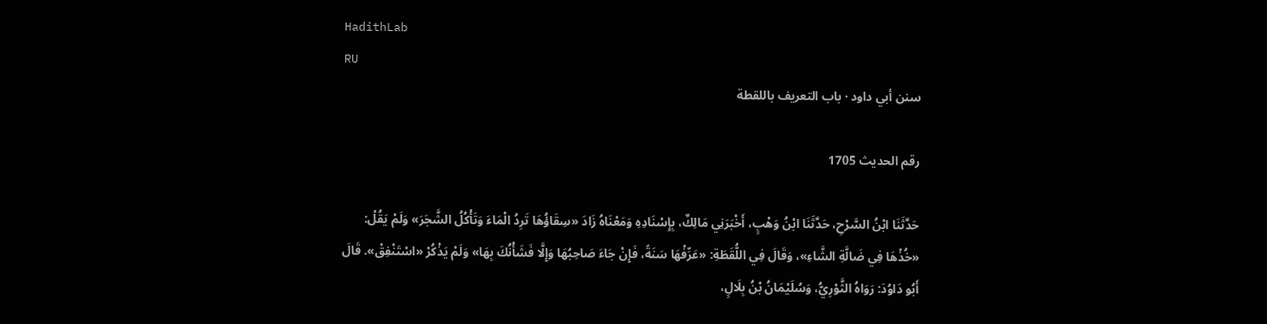HadithLab
RU
سنن أبي داود · باب التعريف باللقطة

رقم الحديث 1705

حَدَّثَنَا ابْنُ السَّرْحِ، حَدَّثَنَا ابْنُ وَهْبٍ، أَخْبَرَنِي مَالِكٌ، بِإِسْنَادِهِ وَمَعْنَاهُ زَادَ «سِقَاؤُهَا تَرِدُ الْمَاءَ وَتَأْكُلُ الشَّجَرَ» وَلَمْ يَقُلْ: «خُذْهَا فِي ضَالَّةِ الشَّاءِ»، وَقَالَ فِي اللُّقَطَةِ: «عَرِّفْهَا سَنَةً، فَإِنْ جَاءَ صَاحِبُهَا وَإِلَّا فَشَأْنُكَ بِهَا» وَلَمْ يَذْكُرْ «اسْتَنْفِقْ». قَالَ أَبُو دَاوُدَ: رَوَاهُ الثَّوْرِيُّ، وَسُلَيْمَانُ بْنُ بِلَالٍ،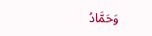وَحَمَّادُ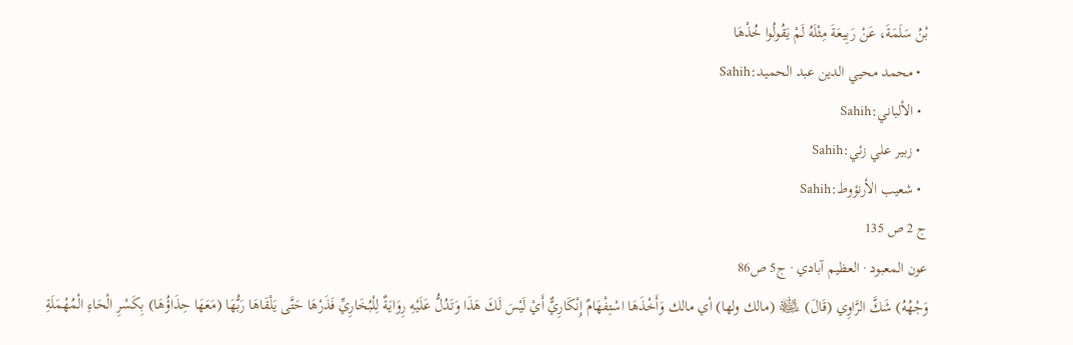بْنُ سَلَمَةَ، عَنْ رَبِيعَةَ مِثْلَهُ لَمْ يَقُولُوا خُذْهَا
  • محمد محيي الدين عبد الحميد:Sahih
  • الألباني:Sahih
  • زبير علي زئي:Sahih
  • شعيب الأرنؤوط:Sahih
ج 2 ص 135
عون المعبود · العظيم آبادي · ج5 ص86
وَجْهُهُ) شَكَّ الرَّاوِي (قَالَ) ﵊ (مالك ولها) أي مالك وَأَخْذَهَا اسْتِفْهَامٌ إِنْكَارِيٌّ أَيْ لَيْسَ لَكَ هَذَا وَتَدُلُّ عَلَيْهِ رِوَايَةٌ لِلْبُخَارِيِّ فَذَرْهَا حَتَّى يَلْقَاهَا رَبُّهَا (مَعَهَا حِذَاؤُهَا) بِكَسْرِ الْحَاءِ الْمُهْمَلَةِ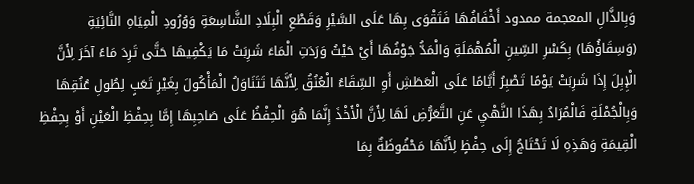وَبِالذَّالِ المعجمة ممدود أَخْفَافُهَا فَتَقْوَى بِهَا عَلَى السَّيْرِ وَقَطْعِ الْبِلَادِ الشَّاسِعَةِ وَوُرُودِ الْمِيَاهِ النَّائِيَةِ (وَسِقَاؤُهَا) بِكَسْرِ السِّينِ الْمُهْمَلَةِ وَالْمَدُّ جَوْفُهَا أَيْ حَيْثُ وَرَدَتِ الْمَاءَ شَرِبَتْ مَا يَكْفِيهَا حَتَّى تَرِدَ مَاءً آخَرَ لِأَنَّ الْإِبِلَ إِذَا شَرِبَتْ يَوْمًا تَصْبِرُ أَيَّامًا عَلَى الْعَطَشِ أَوِ السِّقَاءُ الْعُنُقُ لِأَنَّهَا تَتَنَاوَلُ الْمَأْكُولَ بِغَيْرِ تَعَبٍ لِطُولِ عُنُقِهَا وَبِالْجُمْلَةِ فَالْمُرَادُ بِهَذَا النَّهْيِ عَنِ التَّعَرُّضِ لَهَا لِأَنَّ الْأَخْذَ إِنَّمَا هُوَ الْحِفْظُ عَلَى صَاحِبِهَا إِمَّا بِحِفْظِ الْعَيْنِ أَوْ بِحِفْظِ الْقِيمَةِ وَهَذِهِ لَا تَحْتَاجُ إِلَى حِفْظٍ لِأَنَّهَا مَحْفُوظَةٌ بِمَا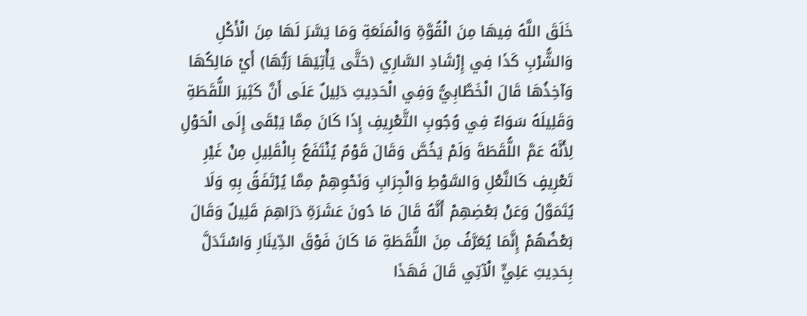خَلَقَ اللَّهُ فِيهَا مِنَ الْقُوَّةِ وَالْمَنَعَةِ وَمَا يَسَّرَ لَهَا مِنَ الْأَكْلِ وَالشُّرْبِ كَذَا فِي إِرْشَادِ السَّارِي (حَتَّى يَأْتِيَهَا رَبُّهَا) أَيْ مَالِكُهَا وَآخِذُهَا قَالَ الْخَطَّابِيُّ وَفِي الْحَدِيثِ دَلِيلٌ عَلَى أَنَّ كَثِيرَ اللُّقَطَةِ وَقَلِيلَهُ سَوَاءٌ فِي وُجُوبِ التَّعْرِيفِ إِذَا كَانَ مِمَّا يَبْقَى إِلَى الْحَوْلِ لِأَنَّهُ عَمَّ اللُّقَطَةَ وَلَمْ يَخُصَّ وَقَالَ قَوْمٌ يُنْتَفَعُ بِالْقَلِيلِ مِنْ غَيْرِ تَعْرِيفٍ كَالنَّعْلِ وَالسَّوْطِ وَالْجِرَابِ وَنَحْوِهِمْ مِمَّا يُرْتَفَقُ بِهِ وَلَا يُتَمَوَّلُ وَعَنْ بَعْضِهِمْ أَنَّهُ قَالَ مَا دُونَ عَشَرَةِ دَرَاهِمَ قَلِيلٌ وَقَالَ بَعْضُهُمْ إِنَّمَا يُعَرَّفُ مِنَ اللُّقَطَةِ مَا كَانَ فَوْقَ الدِّينَارِ وَاسْتَدَلَّ بِحَدِيثِ عَلِيٍّ الْآتِي قَالَ فَهَذَا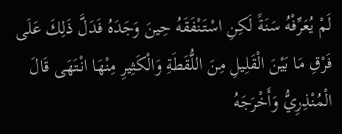لَمْ يُعَرِّفْهُ سَنَةً لَكِنِ اسْتَنْفَقَهُ حِينَ وَجَدَهُ فَدَلَّ ذَلِكَ عَلَى فَرْقِ مَا بَيْنَ الْقَلِيلِ مِنَ اللُّقَطَةِ وَالْكَثِيرِ مِنْهَا انْتَهَى قَالَ الْمُنْذِرِيُّ وَأَخْرَجَهُ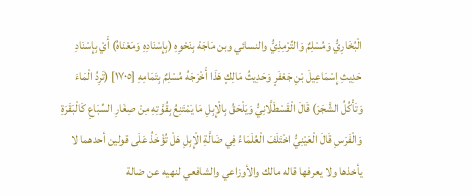الْبُخَارِيُّ وَمُسْلِمٌ وَالتِّرْمِذِيُّ والنسائي وبن مَاجَهْ بِنَحْوِهِ (بِإِسْنَادِهِ وَمَعْنَاهُ) أَيْ بِإِسْنَادِ حَدِيثِ إِسْمَاعِيلَ بْنِ جَعْفَرٍ وَحَدِيثُ مَالِكٍ هَذَا أَخْرَجَهُ مُسْلِمٌ بِتَمَامِهِ [١٧٠٥] (تَرِدُ الْمَاءَ وَتَأْكُلُ الشَّجَرَ) قَالَ الْقَسْطَلَّانِيُّ وَيَلْحَقُ بِالْإِبِلِ مَا يَمْتَنِعُ بِقُوَّتِهِ مِنْ صِغَارِ السِّبَاعِ كَالْبَقَرَةِ وَالْفَرَسِ قَالَ الْعَيْنِيُّ اخْتَلَفَ الْعُلَمَاءُ فِي ضَالَّةِ الْإِبِلِ هَلْ تُؤْخَذُ عَلَى قولين أحدهما لا يأخذها ولا يعرفها قاله مالك والأوزاعي والشافعي لنهيه عن ضالة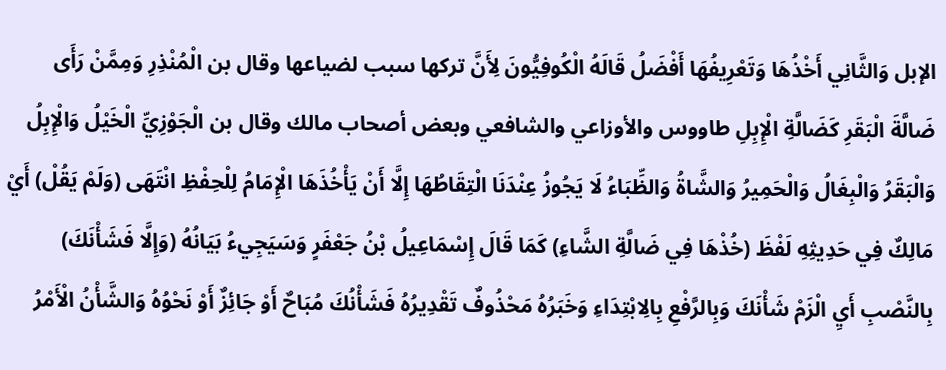الإبل وَالثَّانِي أَخْذُهَا وَتَعْرِيفُهَا أَفْضَلُ قَالَهُ الْكُوفِيُّونَ لِأَنَّ تركها سبب لضياعها وقال بن الْمُنْذِرِ وَمِمَّنْ رَأَى ضَالَّةَ الْبَقَرِ كَضَالَّةِ الْإِبِلِ طاووس والأوزاعي والشافعي وبعض أصحاب مالك وقال بن الْجَوْزِيِّ الْخَيْلُ وَالْإِبِلُ وَالْبَقَرُ وَالْبِغَالُ وَالْحَمِيرُ وَالشَّاةُ وَالظِّبَاءُ لَا يَجُوزُ عِنْدَنَا الْتِقَاطُهَا إِلَّا أَنْ يَأْخُذَهَا الْإِمَامُ لِلْحِفْظِ انْتَهَى (وَلَمْ يَقُلْ) أَيْ مَالِكٌ فِي حَدِيثِهِ لَفْظَ (خُذْهَا فِي ضَالَّةِ الشَّاءِ) كَمَا قَالَ إِسْمَاعِيلُ بْنُ جَعْفَرٍ وَسَيَجِيءُ بَيَانُهُ (وَإِلَّا فَشَأْنَكَ) بِالنَّصْبِ أَيِ الْزَمْ شَأْنَكَ وَبِالرَّفْعِ بِالِابْتِدَاءِ وَخَبَرُهُ مَحْذُوفٌ تَقْدِيرُهُ فَشَأْنُكَ مُبَاحٌ أَوْ جَائِزٌ أَوْ نَحْوُهُ وَالشَّأْنُ الْأَمْرُ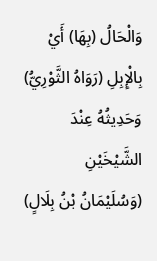وَالْحَالُ (بِهَا) أَيْ بِالْإِبِلِ (رَوَاهُ الثَّوْرِيُّ) وَحَدِيثُهُ عِنْدَ الشَّيْخَيْنِ (وَسُلَيْمَانُ بْنُ بِلَالٍ)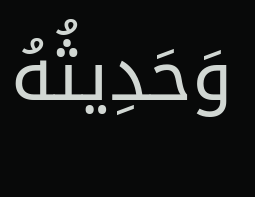وَحَدِيثُهُ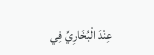عِنْدَ الْبُخَارِيِّ فِي